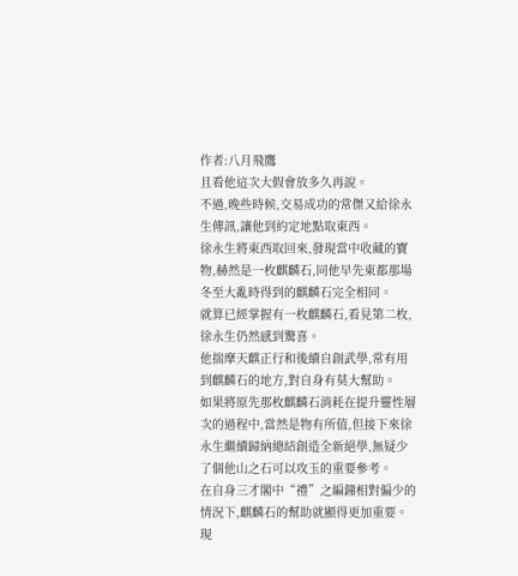作者:八月飛鷹
且看他這次大假會放多久再說。
不過,晚些時候,交易成功的常傑又給徐永生傳訊,讓他到約定地點取東西。
徐永生將東西取回來,發現當中收藏的寶物,赫然是一枚麒麟石,同他早先東都那場冬至大亂時得到的麒麟石完全相同。
就算已經掌握有一枚麒麟石,看見第二枚,徐永生仍然感到驚喜。
他揣摩天麒正行和後續自創武學,常有用到麒麟石的地方,對自身有莫大幫助。
如果將原先那枚麒麟石消耗在提升靈性層次的過程中,當然是物有所值,但接下來徐永生繼續歸納總結創造全新絕學,無疑少了個他山之石可以攻玉的重要參考。
在自身三才閣中“禮”之編鐘相對偏少的情況下,麒麟石的幫助就顯得更加重要。
現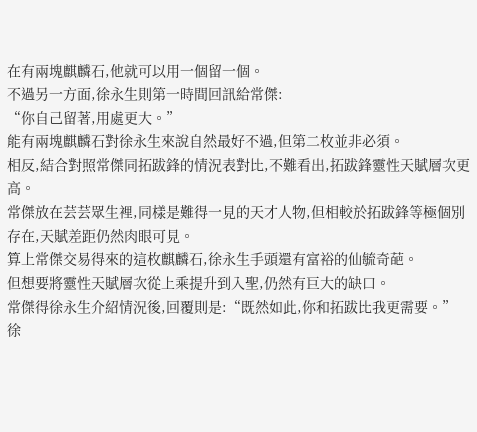在有兩塊麒麟石,他就可以用一個留一個。
不過另一方面,徐永生則第一時間回訊給常傑:
“你自己留著,用處更大。”
能有兩塊麒麟石對徐永生來說自然最好不過,但第二枚並非必須。
相反,結合對照常傑同拓跋鋒的情況表對比,不難看出,拓跋鋒靈性天賦層次更高。
常傑放在芸芸眾生裡,同樣是難得一見的天才人物,但相較於拓跋鋒等極個別存在,天賦差距仍然肉眼可見。
算上常傑交易得來的這枚麒麟石,徐永生手頭還有富裕的仙毓奇葩。
但想要將靈性天賦層次從上乘提升到入聖,仍然有巨大的缺口。
常傑得徐永生介紹情況後,回覆則是:“既然如此,你和拓跋比我更需要。”
徐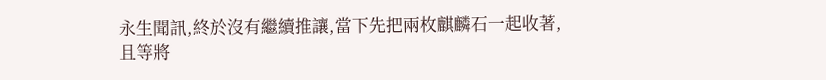永生聞訊,終於沒有繼續推讓,當下先把兩枚麒麟石一起收著,且等將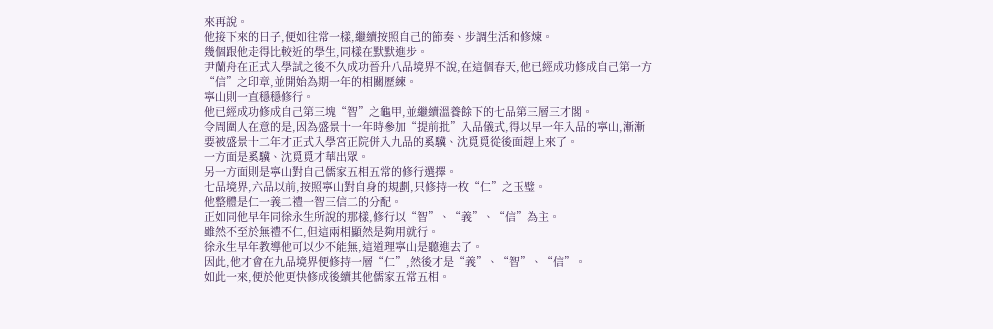來再說。
他接下來的日子,便如往常一樣,繼續按照自己的節奏、步調生活和修煉。
幾個跟他走得比較近的學生,同樣在默默進步。
尹蘭舟在正式入學試之後不久成功晉升八品境界不說,在這個春天,他已經成功修成自己第一方“信”之印章,並開始為期一年的相關歷練。
寧山則一直穩穩修行。
他已經成功修成自己第三塊“智”之龜甲,並繼續溫養餘下的七品第三層三才閣。
令周圍人在意的是,因為盛景十一年時參加“提前批”入品儀式,得以早一年入品的寧山,漸漸要被盛景十二年才正式入學宮正院併入九品的奚驥、沈覓覓從後面趕上來了。
一方面是奚驥、沈覓覓才華出眾。
另一方面則是寧山對自己儒家五相五常的修行選擇。
七品境界,六品以前,按照寧山對自身的規劃,只修持一枚“仁”之玉璧。
他整體是仁一義二禮一智三信二的分配。
正如同他早年同徐永生所說的那樣,修行以“智”、“義”、“信”為主。
雖然不至於無禮不仁,但這兩相顯然是夠用就行。
徐永生早年教導他可以少不能無,這道理寧山是聽進去了。
因此,他才會在九品境界便修持一層“仁”,然後才是“義”、“智”、“信”。
如此一來,便於他更快修成後續其他儒家五常五相。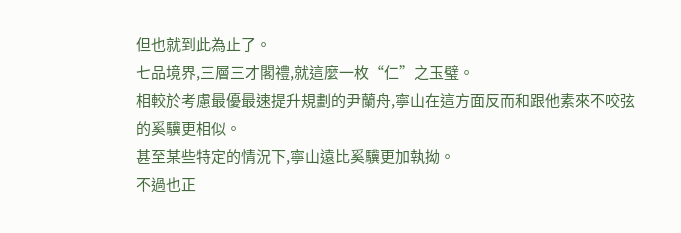但也就到此為止了。
七品境界,三層三才閣禮,就這麼一枚“仁”之玉璧。
相較於考慮最優最速提升規劃的尹蘭舟,寧山在這方面反而和跟他素來不咬弦的奚驥更相似。
甚至某些特定的情況下,寧山遠比奚驥更加執拗。
不過也正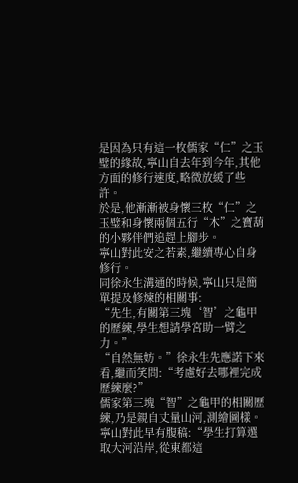是因為只有這一枚儒家“仁”之玉璧的緣故,寧山自去年到今年,其他方面的修行速度,略微放緩了些許。
於是,他漸漸被身懷三枚“仁”之玉璧和身懷兩個五行“木”之寶葫的小夥伴們追趕上腳步。
寧山對此安之若素,繼續專心自身修行。
同徐永生溝通的時候,寧山只是簡單提及修煉的相關事:
“先生,有關第三塊‘智’之龜甲的歷練,學生想請學宮助一臂之力。”
“自然無妨。”徐永生先應諾下來看,繼而笑問:“考慮好去哪裡完成歷練麼?”
儒家第三塊“智”之龜甲的相關歷練,乃是親自丈量山河,測繪圖樣。
寧山對此早有腹稿:“學生打算選取大河沿岸,從東都這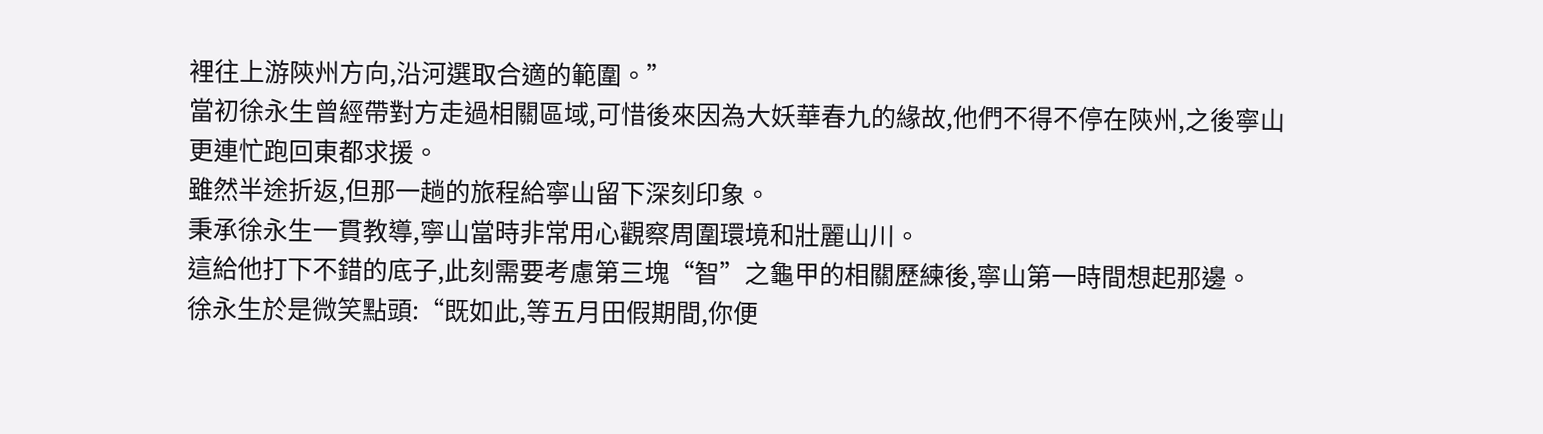裡往上游陝州方向,沿河選取合適的範圍。”
當初徐永生曾經帶對方走過相關區域,可惜後來因為大妖華春九的緣故,他們不得不停在陝州,之後寧山更連忙跑回東都求援。
雖然半途折返,但那一趟的旅程給寧山留下深刻印象。
秉承徐永生一貫教導,寧山當時非常用心觀察周圍環境和壯麗山川。
這給他打下不錯的底子,此刻需要考慮第三塊“智”之龜甲的相關歷練後,寧山第一時間想起那邊。
徐永生於是微笑點頭:“既如此,等五月田假期間,你便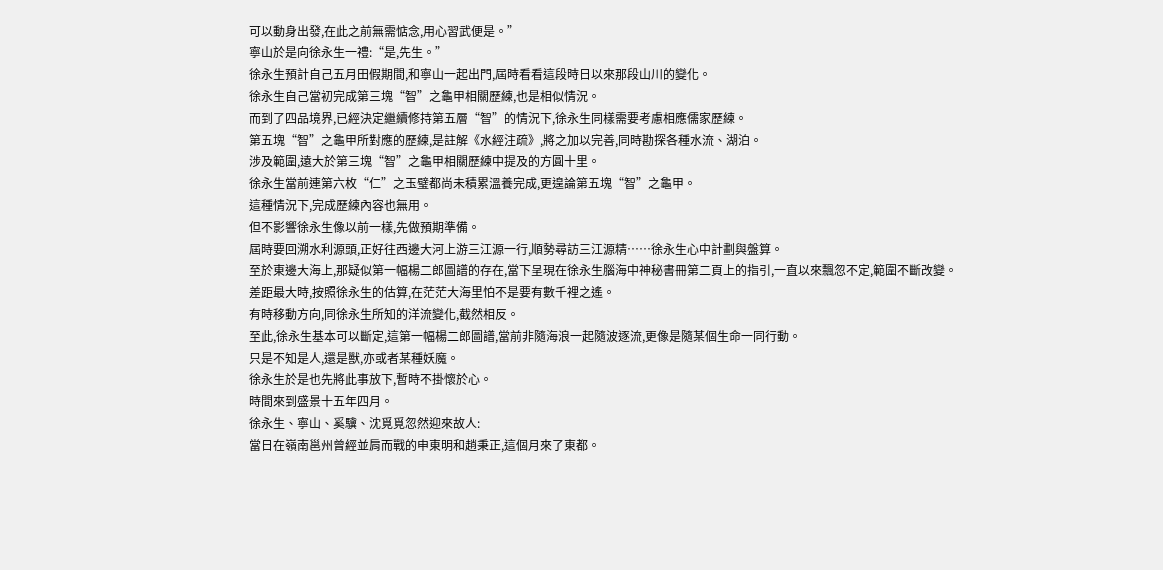可以動身出發,在此之前無需惦念,用心習武便是。”
寧山於是向徐永生一禮:“是,先生。”
徐永生預計自己五月田假期間,和寧山一起出門,屆時看看這段時日以來那段山川的變化。
徐永生自己當初完成第三塊“智”之龜甲相關歷練,也是相似情況。
而到了四品境界,已經決定繼續修持第五層“智”的情況下,徐永生同樣需要考慮相應儒家歷練。
第五塊“智”之龜甲所對應的歷練,是註解《水經注疏》,將之加以完善,同時勘探各種水流、湖泊。
涉及範圍,遠大於第三塊“智”之龜甲相關歷練中提及的方圓十里。
徐永生當前連第六枚“仁”之玉璧都尚未積累溫養完成,更遑論第五塊“智”之龜甲。
這種情況下,完成歷練內容也無用。
但不影響徐永生像以前一樣,先做預期準備。
屆時要回溯水利源頭,正好往西邊大河上游三江源一行,順勢尋訪三江源精……徐永生心中計劃與盤算。
至於東邊大海上,那疑似第一幅楊二郎圖譜的存在,當下呈現在徐永生腦海中神秘書冊第二頁上的指引,一直以來飄忽不定,範圍不斷改變。
差距最大時,按照徐永生的估算,在茫茫大海里怕不是要有數千裡之遙。
有時移動方向,同徐永生所知的洋流變化,截然相反。
至此,徐永生基本可以斷定,這第一幅楊二郎圖譜,當前非隨海浪一起隨波逐流,更像是隨某個生命一同行動。
只是不知是人,還是獸,亦或者某種妖魔。
徐永生於是也先將此事放下,暫時不掛懷於心。
時間來到盛景十五年四月。
徐永生、寧山、奚驥、沈覓覓忽然迎來故人:
當日在嶺南邕州曾經並肩而戰的申東明和趙秉正,這個月來了東都。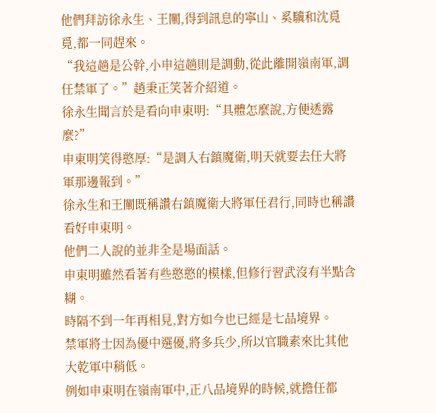他們拜訪徐永生、王闡,得到訊息的寧山、奚驥和沈覓覓,都一同趕來。
“我這趟是公幹,小申這趟則是調動,從此離開嶺南軍,調任禁軍了。”趙秉正笑著介紹道。
徐永生聞言於是看向申東明:“具體怎麼說,方便透露麼?”
申東明笑得憨厚:“是調入右鎮魔衛,明天就要去任大將軍那邊報到。”
徐永生和王闡既稱讚右鎮魔衛大將軍任君行,同時也稱讚看好申東明。
他們二人說的並非全是場面話。
申東明雖然看著有些憨憨的模樣,但修行習武沒有半點含糊。
時隔不到一年再相見,對方如今也已經是七品境界。
禁軍將士因為優中選優,將多兵少,所以官職素來比其他大乾軍中稍低。
例如申東明在嶺南軍中,正八品境界的時候,就擔任都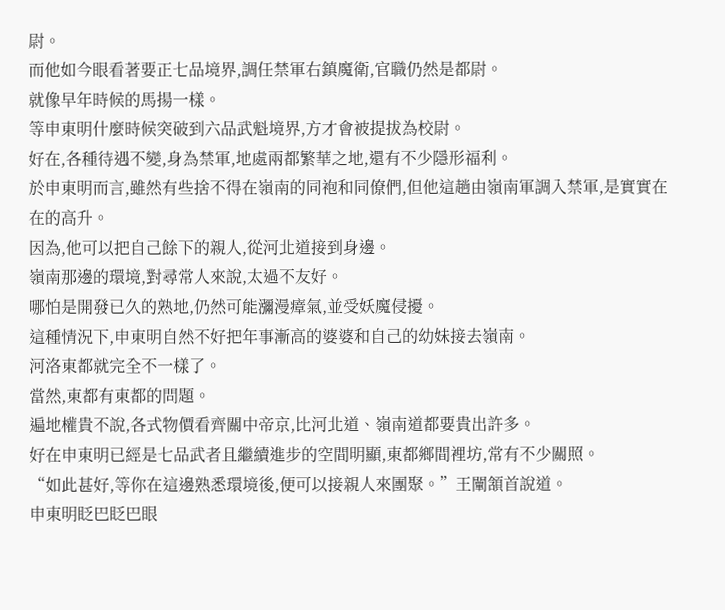尉。
而他如今眼看著要正七品境界,調任禁軍右鎮魔衛,官職仍然是都尉。
就像早年時候的馬揚一樣。
等申東明什麼時候突破到六品武魁境界,方才會被提拔為校尉。
好在,各種待遇不變,身為禁軍,地處兩都繁華之地,還有不少隱形福利。
於申東明而言,雖然有些捨不得在嶺南的同袍和同僚們,但他這趟由嶺南軍調入禁軍,是實實在在的高升。
因為,他可以把自己餘下的親人,從河北道接到身邊。
嶺南那邊的環境,對尋常人來說,太過不友好。
哪怕是開發已久的熟地,仍然可能瀰漫瘴氣,並受妖魔侵擾。
這種情況下,申東明自然不好把年事漸高的婆婆和自己的幼妹接去嶺南。
河洛東都就完全不一樣了。
當然,東都有東都的問題。
遍地權貴不說,各式物價看齊關中帝京,比河北道、嶺南道都要貴出許多。
好在申東明已經是七品武者且繼續進步的空間明顯,東都鄉間裡坊,常有不少關照。
“如此甚好,等你在這邊熟悉環境後,便可以接親人來團聚。”王闡頷首說道。
申東明眨巴眨巴眼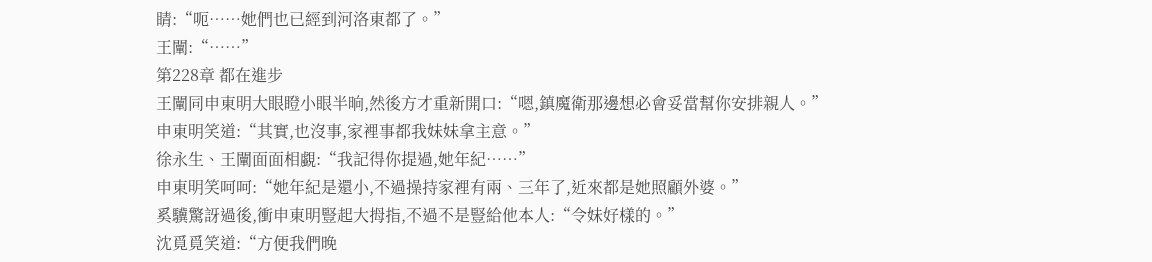睛:“呃……她們也已經到河洛東都了。”
王闡:“……”
第228章 都在進步
王闡同申東明大眼瞪小眼半晌,然後方才重新開口:“嗯,鎮魔衛那邊想必會妥當幫你安排親人。”
申東明笑道:“其實,也沒事,家裡事都我妹妹拿主意。”
徐永生、王闡面面相覷:“我記得你提過,她年紀……”
申東明笑呵呵:“她年紀是還小,不過操持家裡有兩、三年了,近來都是她照顧外婆。”
奚驥驚訝過後,衝申東明豎起大拇指,不過不是豎給他本人:“令妹好樣的。”
沈覓覓笑道:“方便我們晚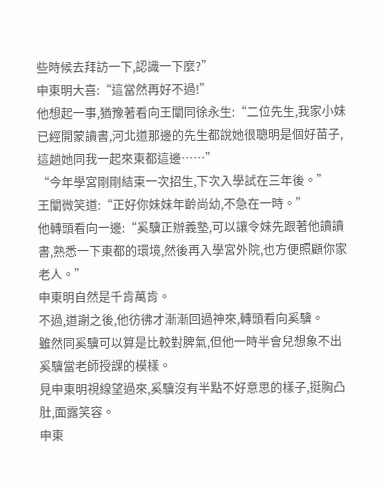些時候去拜訪一下,認識一下麼?”
申東明大喜:“這當然再好不過!”
他想起一事,猶豫著看向王闡同徐永生:“二位先生,我家小妹已經開蒙讀書,河北道那邊的先生都說她很聰明是個好苗子,這趟她同我一起來東都這邊……”
“今年學宮剛剛結束一次招生,下次入學試在三年後。”
王闡微笑道:“正好你妹妹年齡尚幼,不急在一時。”
他轉頭看向一邊:“奚驥正辦義塾,可以讓令妹先跟著他讀讀書,熟悉一下東都的環境,然後再入學宮外院,也方便照顧你家老人。”
申東明自然是千肯萬肯。
不過,道謝之後,他彷彿才漸漸回過神來,轉頭看向奚驥。
雖然同奚驥可以算是比較對脾氣,但他一時半會兒想象不出奚驥當老師授課的模樣。
見申東明視線望過來,奚驥沒有半點不好意思的樣子,挺胸凸肚,面露笑容。
申東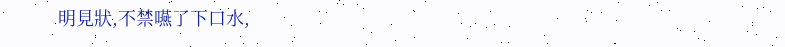明見狀,不禁嚥了下口水,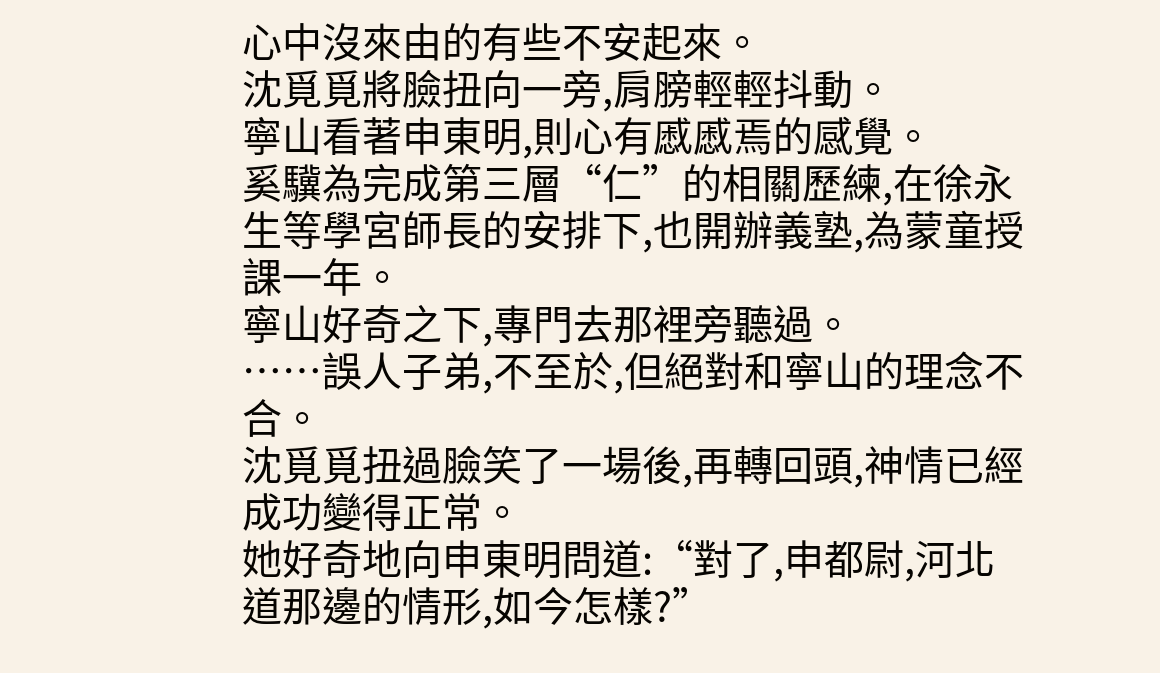心中沒來由的有些不安起來。
沈覓覓將臉扭向一旁,肩膀輕輕抖動。
寧山看著申東明,則心有慼慼焉的感覺。
奚驥為完成第三層“仁”的相關歷練,在徐永生等學宮師長的安排下,也開辦義塾,為蒙童授課一年。
寧山好奇之下,專門去那裡旁聽過。
……誤人子弟,不至於,但絕對和寧山的理念不合。
沈覓覓扭過臉笑了一場後,再轉回頭,神情已經成功變得正常。
她好奇地向申東明問道:“對了,申都尉,河北道那邊的情形,如今怎樣?”